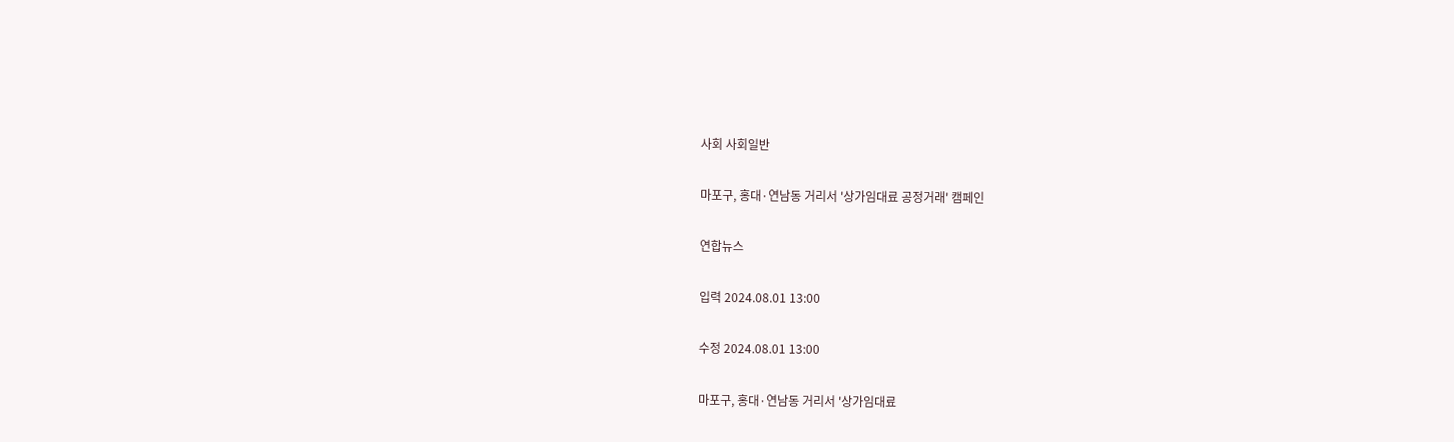사회 사회일반

마포구, 홍대·연남동 거리서 '상가임대료 공정거래' 캠페인

연합뉴스

입력 2024.08.01 13:00

수정 2024.08.01 13:00

마포구, 홍대·연남동 거리서 '상가임대료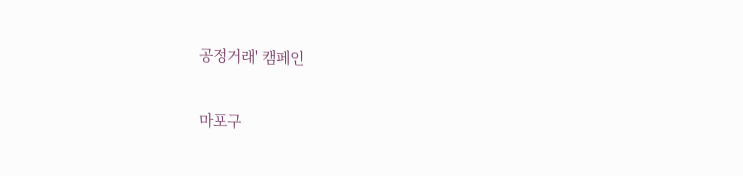공정거래' 캠페인

마포구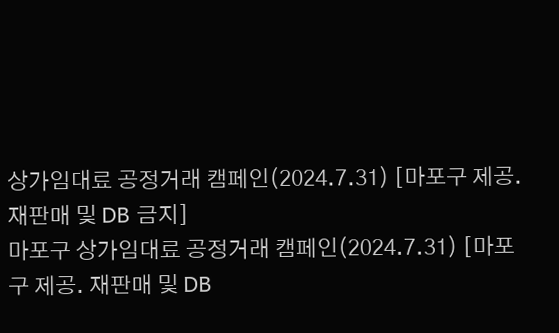상가임대료 공정거래 캠페인(2024.7.31) [마포구 제공. 재판매 및 DB 금지]
마포구 상가임대료 공정거래 캠페인(2024.7.31) [마포구 제공. 재판매 및 DB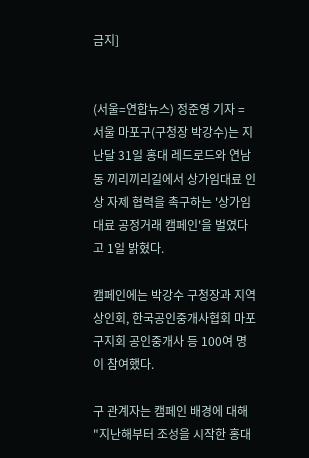금지]


(서울=연합뉴스) 정준영 기자 = 서울 마포구(구청장 박강수)는 지난달 31일 홍대 레드로드와 연남동 끼리끼리길에서 상가임대료 인상 자제 협력을 촉구하는 '상가임대료 공정거래 캠페인'을 벌였다고 1일 밝혔다.

캠페인에는 박강수 구청장과 지역 상인회, 한국공인중개사협회 마포구지회 공인중개사 등 100여 명이 참여했다.

구 관계자는 캠페인 배경에 대해 "지난해부터 조성을 시작한 홍대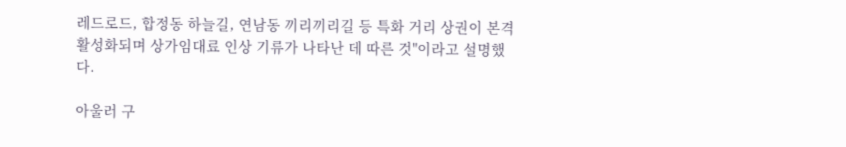레드로드, 합정동 하늘길, 연남동 끼리끼리길 등 특화 거리 상권이 본격 활성화되며 상가임대료 인상 기류가 나타난 데 따른 것"이라고 설명했다.

아울러 구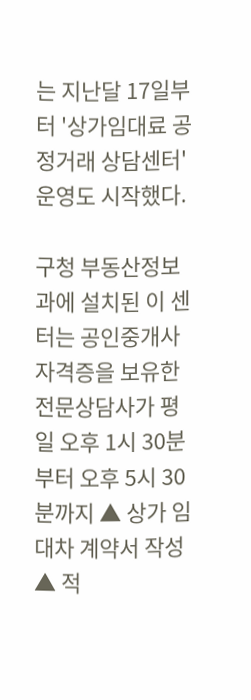는 지난달 17일부터 '상가임대료 공정거래 상담센터' 운영도 시작했다.

구청 부동산정보과에 설치된 이 센터는 공인중개사 자격증을 보유한 전문상담사가 평일 오후 1시 30분부터 오후 5시 30분까지 ▲ 상가 임대차 계약서 작성 ▲ 적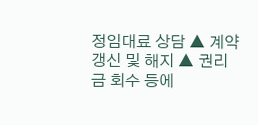정임대료 상담 ▲ 계약 갱신 및 해지 ▲ 권리금 회수 등에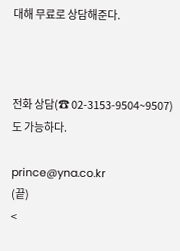대해 무료로 상담해준다.



전화 상담(☎ 02-3153-9504~9507)도 가능하다.

prince@yna.co.kr
(끝)
<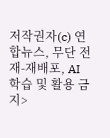저작권자(c) 연합뉴스, 무단 전재-재배포, AI 학습 및 활용 금지>